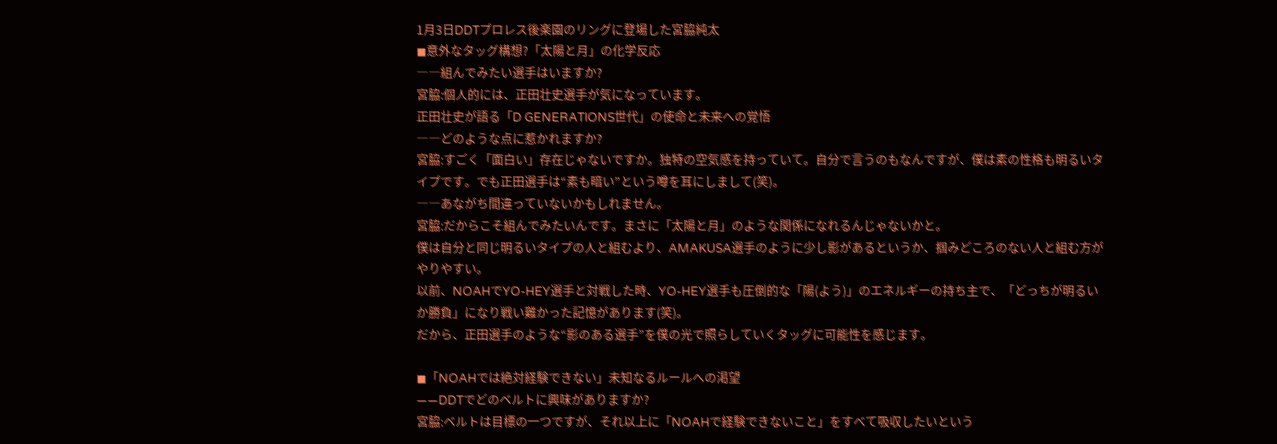1月3日DDTプロレス後楽園のリングに登場した宮脇純太
◼意外なタッグ構想?「太陽と月」の化学反応
――組んでみたい選手はいますか?
宮脇:個人的には、正田壮史選手が気になっています。
正田壮史が語る「D GENERATIONS世代」の使命と未来への覚悟
――どのような点に惹かれますか?
宮脇:すごく「面白い」存在じゃないですか。独特の空気感を持っていて。自分で言うのもなんですが、僕は素の性格も明るいタイプです。でも正田選手は“素も暗い”という噂を耳にしまして(笑)。
――あながち間違っていないかもしれません。
宮脇:だからこそ組んでみたいんです。まさに「太陽と月」のような関係になれるんじゃないかと。
僕は自分と同じ明るいタイプの人と組むより、AMAKUSA選手のように少し影があるというか、掴みどころのない人と組む方がやりやすい。
以前、NOAHでYO-HEY選手と対戦した時、YO-HEY選手も圧倒的な「陽(よう)」のエネルギーの持ち主で、「どっちが明るいか勝負」になり戦い難かった記憶があります(笑)。
だから、正田選手のような“影のある選手”を僕の光で照らしていくタッグに可能性を感じます。

◼「NOAHでは絶対経験できない」未知なるルールへの渇望
――DDTでどのベルトに興味がありますか?
宮脇:ベルトは目標の一つですが、それ以上に「NOAHで経験できないこと」をすべて吸収したいという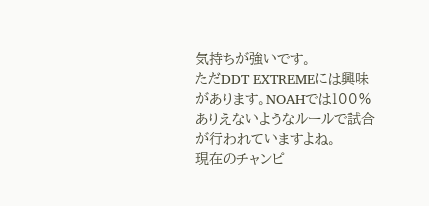気持ちが強いです。
ただDDT EXTREMEには興味があります。NOAHでは100%ありえないようなルールで試合が行われていますよね。
現在のチャンピ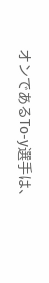オンであるTo-y選手は、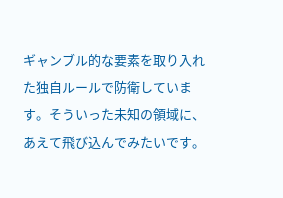ギャンブル的な要素を取り入れた独自ルールで防衛しています。そういった未知の領域に、あえて飛び込んでみたいです。